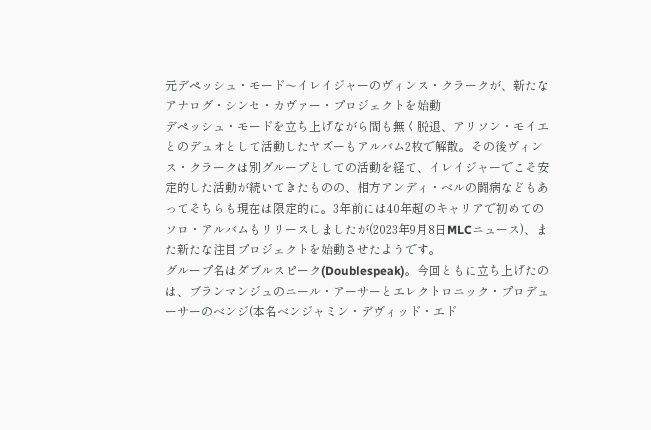元デペッシュ・モード〜イレイジャーのヴィンス・クラークが、新たなアナログ・シンセ・カヴァー・プロジェクトを始動
デペッシュ・モードを立ち上げながら間も無く脱退、アリソン・モイエとのデュオとして活動したヤズーもアルバム2枚で解散。その後ヴィンス・クラークは別グループとしての活動を経て、イレイジャーでこそ安定的した活動が続いてきたものの、相方アンディ・ベルの闘病などもあってそちらも現在は限定的に。3年前には40年超のキャリアで初めてのソロ・アルバムもリリースしましたが(2023年9月8日MLCニュース)、また新たな注目プロジェクトを始動させたようです。
グループ名はダブルスピーク(Doublespeak)。今回ともに立ち上げたのは、ブランマンジュのニール・アーサーとエレクトロニック・プロデューサーのベンジ(本名ベンジャミン・デヴィッド・エド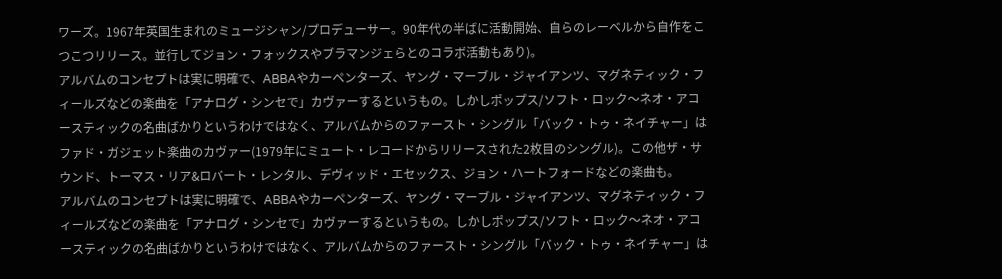ワーズ。1967年英国生まれのミュージシャン/プロデューサー。90年代の半ばに活動開始、自らのレーベルから自作をこつこつリリース。並行してジョン・フォックスやブラマンジェらとのコラボ活動もあり)。
アルバムのコンセプトは実に明確で、ABBAやカーペンターズ、ヤング・マーブル・ジャイアンツ、マグネティック・フィールズなどの楽曲を「アナログ・シンセで」カヴァーするというもの。しかしポップス/ソフト・ロック〜ネオ・アコースティックの名曲ばかりというわけではなく、アルバムからのファースト・シングル「バック・トゥ・ネイチャー」はファド・ガジェット楽曲のカヴァー(1979年にミュート・レコードからリリースされた2枚目のシングル)。この他ザ・サウンド、トーマス・リア&ロバート・レンタル、デヴィッド・エセックス、ジョン・ハートフォードなどの楽曲も。
アルバムのコンセプトは実に明確で、ABBAやカーペンターズ、ヤング・マーブル・ジャイアンツ、マグネティック・フィールズなどの楽曲を「アナログ・シンセで」カヴァーするというもの。しかしポップス/ソフト・ロック〜ネオ・アコースティックの名曲ばかりというわけではなく、アルバムからのファースト・シングル「バック・トゥ・ネイチャー」は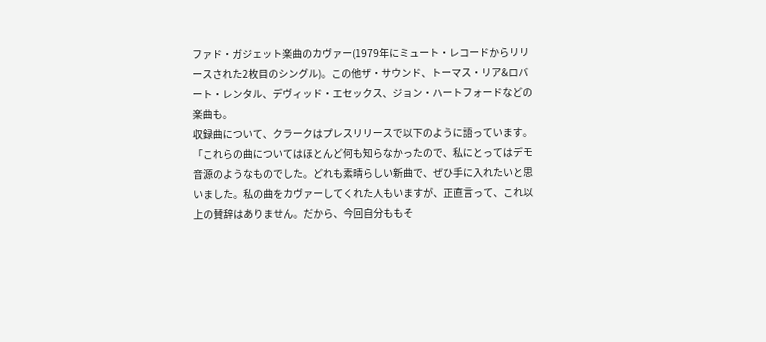ファド・ガジェット楽曲のカヴァー(1979年にミュート・レコードからリリースされた2枚目のシングル)。この他ザ・サウンド、トーマス・リア&ロバート・レンタル、デヴィッド・エセックス、ジョン・ハートフォードなどの楽曲も。
収録曲について、クラークはプレスリリースで以下のように語っています。「これらの曲についてはほとんど何も知らなかったので、私にとってはデモ音源のようなものでした。どれも素晴らしい新曲で、ぜひ手に入れたいと思いました。私の曲をカヴァーしてくれた人もいますが、正直言って、これ以上の賛辞はありません。だから、今回自分ももそ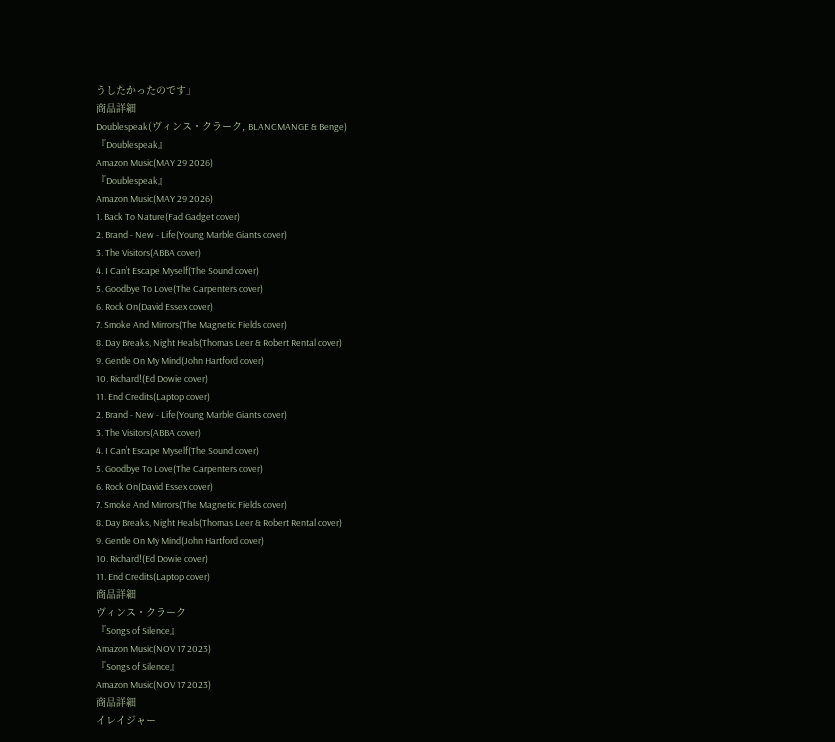うしたかったのです」
商品詳細
Doublespeak(ヴィンス・クラーク, BLANCMANGE & Benge)
『Doublespeak』
Amazon Music(MAY 29 2026)
『Doublespeak』
Amazon Music(MAY 29 2026)
1. Back To Nature(Fad Gadget cover)
2. Brand - New - Life(Young Marble Giants cover)
3. The Visitors(ABBA cover)
4. I Can’t Escape Myself(The Sound cover)
5. Goodbye To Love(The Carpenters cover)
6. Rock On(David Essex cover)
7. Smoke And Mirrors(The Magnetic Fields cover)
8. Day Breaks, Night Heals(Thomas Leer & Robert Rental cover)
9. Gentle On My Mind(John Hartford cover)
10. Richard!(Ed Dowie cover)
11. End Credits(Laptop cover)
2. Brand - New - Life(Young Marble Giants cover)
3. The Visitors(ABBA cover)
4. I Can’t Escape Myself(The Sound cover)
5. Goodbye To Love(The Carpenters cover)
6. Rock On(David Essex cover)
7. Smoke And Mirrors(The Magnetic Fields cover)
8. Day Breaks, Night Heals(Thomas Leer & Robert Rental cover)
9. Gentle On My Mind(John Hartford cover)
10. Richard!(Ed Dowie cover)
11. End Credits(Laptop cover)
商品詳細
ヴィンス・クラーク
『Songs of Silence』
Amazon Music(NOV 17 2023)
『Songs of Silence』
Amazon Music(NOV 17 2023)
商品詳細
イレイジャー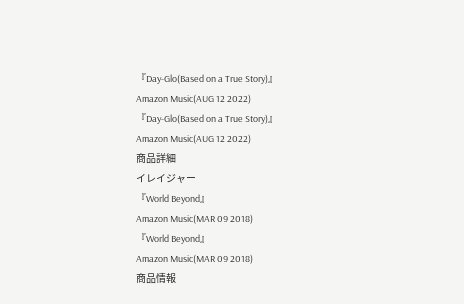『Day-Glo(Based on a True Story)』
Amazon Music(AUG 12 2022)
『Day-Glo(Based on a True Story)』
Amazon Music(AUG 12 2022)
商品詳細
イレイジャー
『World Beyond』
Amazon Music(MAR 09 2018)
『World Beyond』
Amazon Music(MAR 09 2018)
商品情報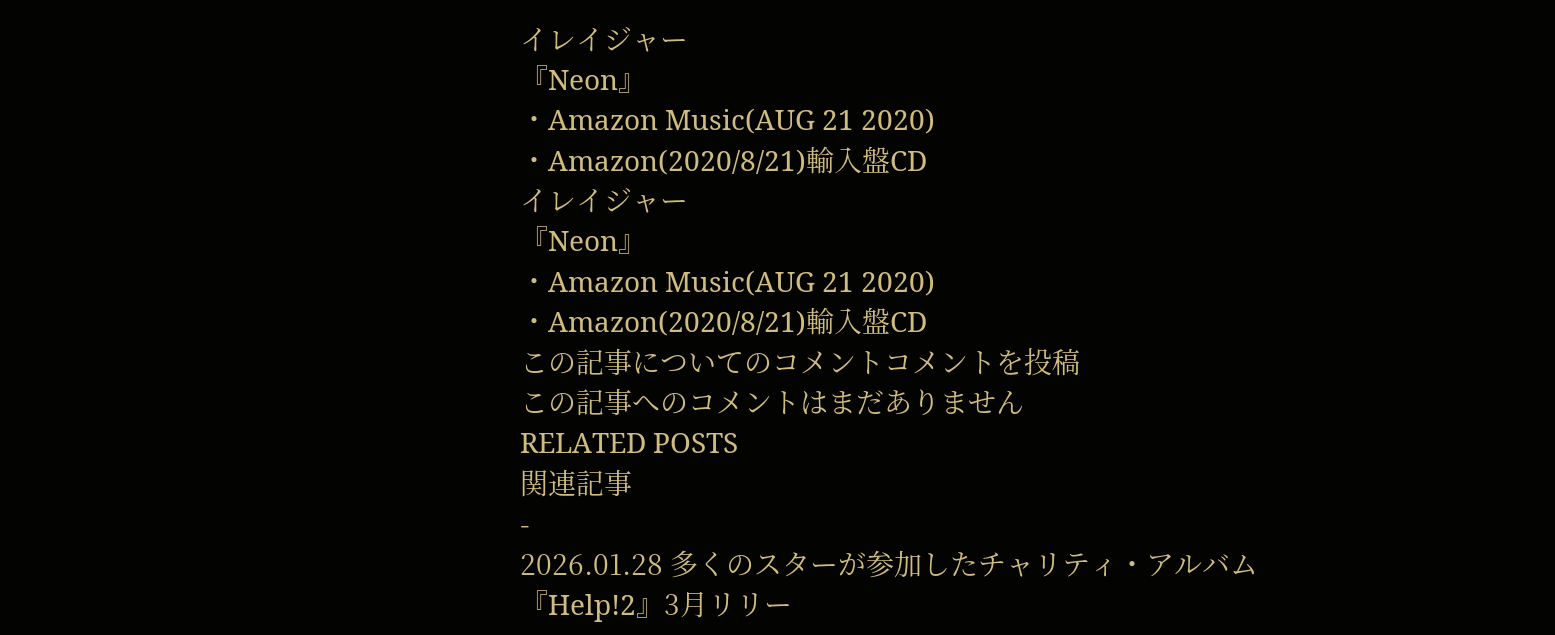イレイジャー
『Neon』
・Amazon Music(AUG 21 2020)
・Amazon(2020/8/21)輸入盤CD
イレイジャー
『Neon』
・Amazon Music(AUG 21 2020)
・Amazon(2020/8/21)輸入盤CD
この記事についてのコメントコメントを投稿
この記事へのコメントはまだありません
RELATED POSTS
関連記事
-
2026.01.28 多くのスターが参加したチャリティ・アルバム『Help!2』3月リリー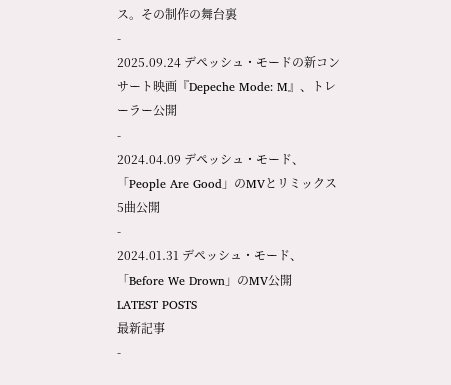ス。その制作の舞台裏
-
2025.09.24 デペッシュ・モードの新コンサート映画『Depeche Mode: M』、トレーラー公開
-
2024.04.09 デペッシュ・モード、「People Are Good」のMVとリミックス5曲公開
-
2024.01.31 デペッシュ・モード、「Before We Drown」のMV公開
LATEST POSTS
最新記事
-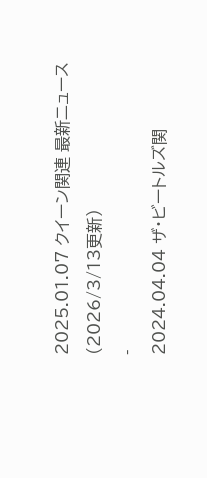2025.01.07 クイーン関連 最新ニュース(2026/3/13更新)
-
2024.04.04 ザ・ビートルズ関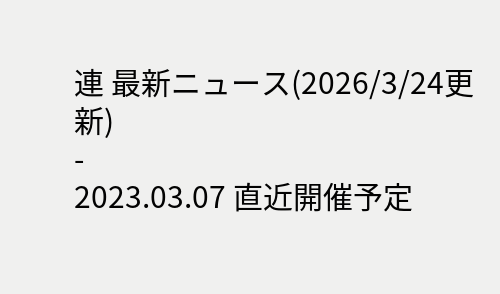連 最新ニュース(2026/3/24更新)
-
2023.03.07 直近開催予定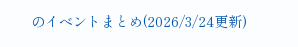のイベントまとめ(2026/3/24更新)